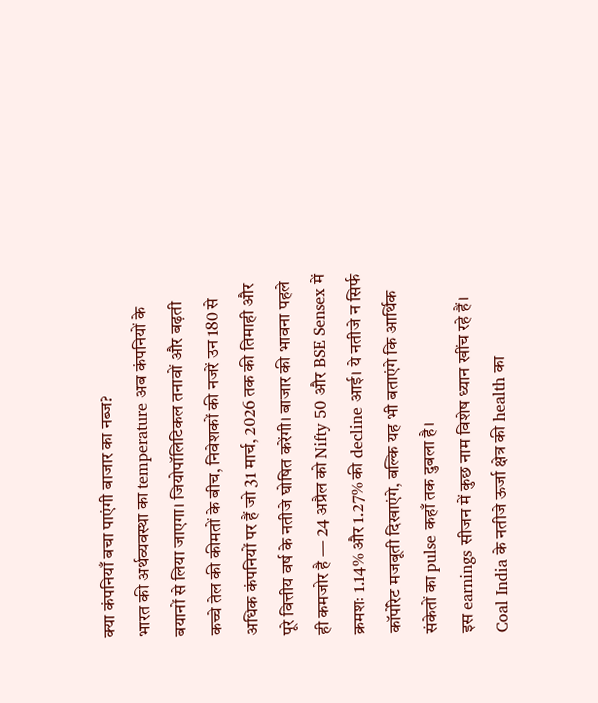क्या कंपनियाँ बचा पाएंगी बाजार का नब्ज?
भारत की अर्थव्यवस्था का temperature अब कंपनियों के बयानों से लिया जाएगा। जियोपॉलिटिकल तनावों और बढ़ती कच्चे तेल की कीमतों के बीच, निवेशकों की नजरें उन 180 से अधिक कंपनियों पर हैं जो 31 मार्च, 2026 तक की तिमाही और पूरे वित्तीय वर्ष के नतीजे घोषित करेंगी। बाजार की भावना पहले ही कमजोर है — 24 अप्रैल को Nifty 50 और BSE Sensex में क्रमशः 1.14% और 1.27% की decline आई। ये नतीजे न सिर्फ कॉर्पोरेट मजबूती दिखाएंगे, बल्कि यह भी बताएंगे कि आर्थिक संकेतों का pulse कहाँ तक दुबला है।
इस earnings सीजन में कुछ नाम विशेष ध्यान खींच रहे हैं। Coal India के नतीजे ऊर्जा क्षेत्र की health का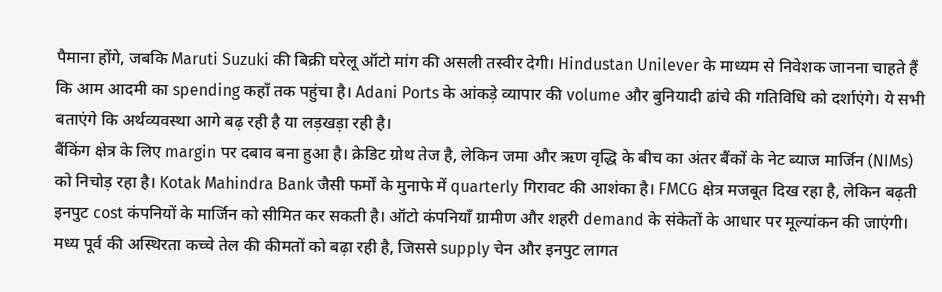पैमाना होंगे, जबकि Maruti Suzuki की बिक्री घरेलू ऑटो मांग की असली तस्वीर देगी। Hindustan Unilever के माध्यम से निवेशक जानना चाहते हैं कि आम आदमी का spending कहाँ तक पहुंचा है। Adani Ports के आंकड़े व्यापार की volume और बुनियादी ढांचे की गतिविधि को दर्शाएंगे। ये सभी बताएंगे कि अर्थव्यवस्था आगे बढ़ रही है या लड़खड़ा रही है।
बैंकिंग क्षेत्र के लिए margin पर दबाव बना हुआ है। क्रेडिट ग्रोथ तेज है, लेकिन जमा और ऋण वृद्धि के बीच का अंतर बैंकों के नेट ब्याज मार्जिन (NIMs) को निचोड़ रहा है। Kotak Mahindra Bank जैसी फर्मों के मुनाफे में quarterly गिरावट की आशंका है। FMCG क्षेत्र मजबूत दिख रहा है, लेकिन बढ़ती इनपुट cost कंपनियों के मार्जिन को सीमित कर सकती है। ऑटो कंपनियाँ ग्रामीण और शहरी demand के संकेतों के आधार पर मूल्यांकन की जाएंगी।
मध्य पूर्व की अस्थिरता कच्चे तेल की कीमतों को बढ़ा रही है, जिससे supply चेन और इनपुट लागत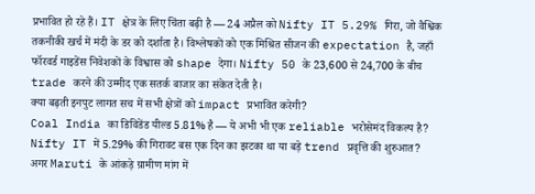प्रभावित हो रहे हैं। IT क्षेत्र के लिए चिंता बढ़ी है — 24 अप्रैल को Nifty IT 5.29% गिरा, जो वैश्विक तकनीकी खर्च में मंदी के डर को दर्शाता है। विश्लेषकों को एक मिश्रित सीजन की expectation है, जहाँ फॉरवर्ड गाइडेंस निवेशकों के विश्वास को shape देगा। Nifty 50 के 23,600 से 24,700 के बीच trade करने की उम्मीद एक सतर्क बाजार का संकेत देती है।
क्या बढ़ती इनपुट लागत सच में सभी क्षेत्रों को impact प्रभावित करेगी?
Coal India का डिविडेंड यील्ड 5.81% है — ये अभी भी एक reliable भरोसेमंद विकल्प है?
Nifty IT में 5.29% की गिरावट बस एक दिन का झटका था या बड़े trend प्रवृत्ति की शुरुआत?
अगर Maruti के आंकड़े ग्रामीण मांग में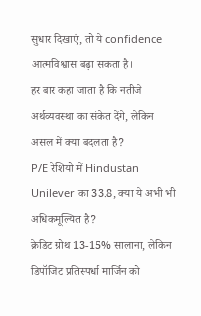सुधार दिखाएं, तो ये confidence आत्मविश्वास बढ़ा सकता है।
हर बार कहा जाता है कि नतीजे अर्थव्यवस्था का संकेत देंगे, लेकिन असल में क्या बदलता है?
P/E रेशियो में Hindustan Unilever का 33.8, क्या ये अभी भी अधिकमूल्यित है?
क्रेडिट ग्रोथ 13-15% सालाना, लेकिन डिपॉजिट प्रतिस्पर्धा मार्जिन को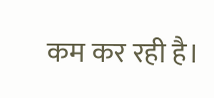कम कर रही है।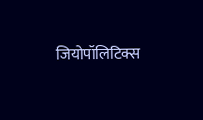जियोपॉलिटिक्स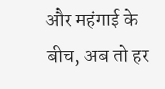और महंगाई के बीच, अब तो हर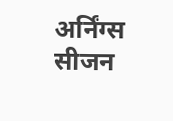अर्निंग्स सीजन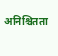अनिश्चितता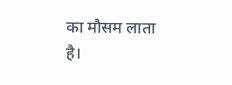का मौसम लाता है।